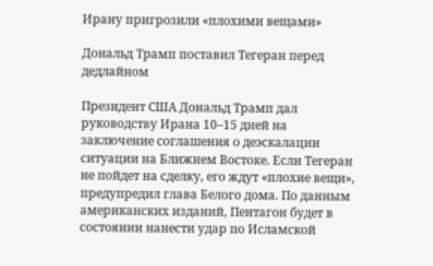Ирану пригрозили «плохими вещами»

Дональд Трамп поставил Тегеран перед дедлайном

Президент США Дональд Трамп дал руководству Ирана 10–15 дней на заключение соглашения о деэскалации ситуации на Ближнем Востоке. Если Тегеран не пойдет на сделку, его ждут «плохие вещи», предупредил глава Белого дома. По данным американских изданий, Пентагон будет в состоянии нанести удар по Исламской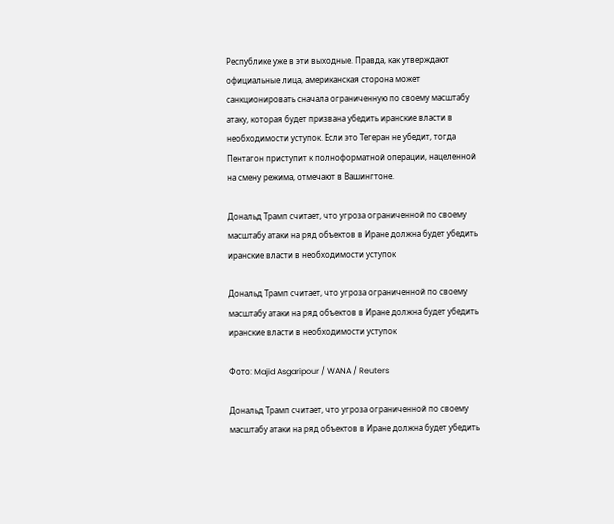Республике уже в эти выходные. Правда, как утверждают официальные лица, американская сторона может санкционировать сначала ограниченную по своему масштабу атаку, которая будет призвана убедить иранские власти в необходимости уступок. Если это Тегеран не убедит, тогда Пентагон приступит к полноформатной операции, нацеленной на смену режима, отмечают в Вашингтоне.

Дональд Трамп считает, что угроза ограниченной по своему масштабу атаки на ряд объектов в Иране должна будет убедить иранские власти в необходимости уступок

Дональд Трамп считает, что угроза ограниченной по своему масштабу атаки на ряд объектов в Иране должна будет убедить иранские власти в необходимости уступок

Фото: Majid Asgaripour / WANA / Reuters

Дональд Трамп считает, что угроза ограниченной по своему масштабу атаки на ряд объектов в Иране должна будет убедить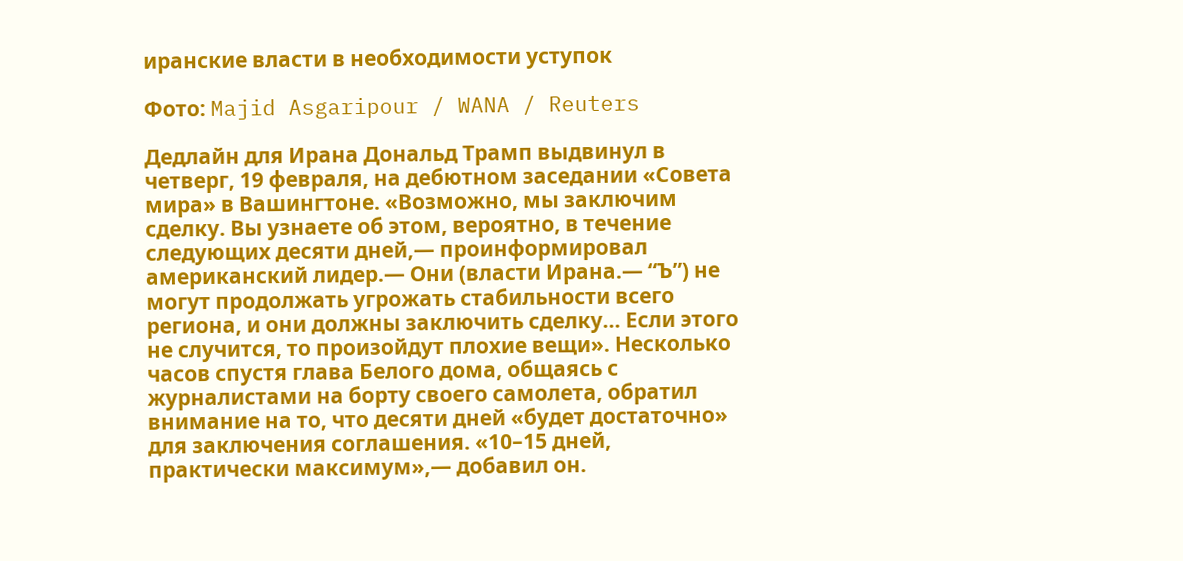иранские власти в необходимости уступок

Фото: Majid Asgaripour / WANA / Reuters

Дедлайн для Ирана Дональд Трамп выдвинул в четверг, 19 февраля, на дебютном заседании «Совета мира» в Вашингтоне. «Возможно, мы заключим сделку. Вы узнаете об этом, вероятно, в течение следующих десяти дней,— проинформировал американский лидер.— Они (власти Ирана.— “Ъ”) не могут продолжать угрожать стабильности всего региона, и они должны заключить сделку… Если этого не случится, то произойдут плохие вещи». Несколько часов спустя глава Белого дома, общаясь с журналистами на борту своего самолета, обратил внимание на то, что десяти дней «будет достаточно» для заключения соглашения. «10–15 дней, практически максимум»,— добавил он.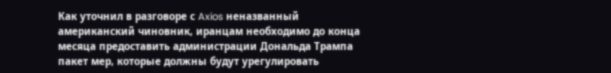Как уточнил в разговоре с Axios неназванный американский чиновник, иранцам необходимо до конца месяца предоставить администрации Дональда Трампа пакет мер, которые должны будут урегулировать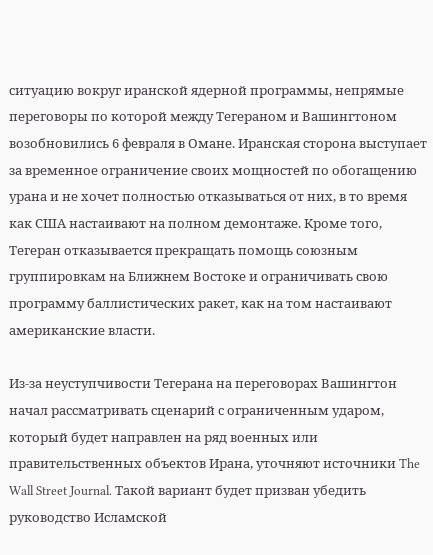ситуацию вокруг иранской ядерной программы, непрямые переговоры по которой между Тегераном и Вашингтоном возобновились 6 февраля в Омане. Иранская сторона выступает за временное ограничение своих мощностей по обогащению урана и не хочет полностью отказываться от них, в то время как США настаивают на полном демонтаже. Кроме того, Тегеран отказывается прекращать помощь союзным группировкам на Ближнем Востоке и ограничивать свою программу баллистических ракет, как на том настаивают американские власти.

Из-за неуступчивости Тегерана на переговорах Вашингтон начал рассматривать сценарий с ограниченным ударом, который будет направлен на ряд военных или правительственных объектов Ирана, уточняют источники The Wall Street Journal. Такой вариант будет призван убедить руководство Исламской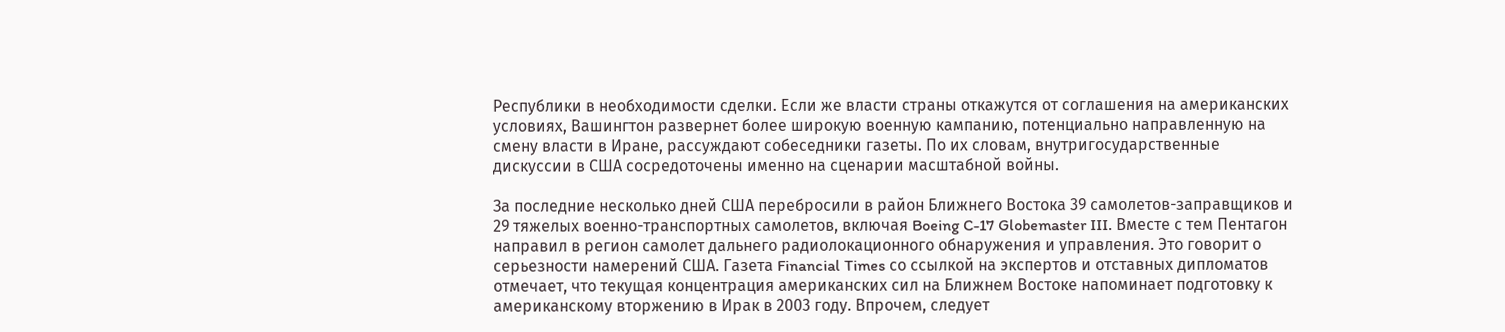Республики в необходимости сделки. Если же власти страны откажутся от соглашения на американских условиях, Вашингтон развернет более широкую военную кампанию, потенциально направленную на смену власти в Иране, рассуждают собеседники газеты. По их словам, внутригосударственные дискуссии в США сосредоточены именно на сценарии масштабной войны.

За последние несколько дней США перебросили в район Ближнего Востока 39 самолетов-заправщиков и 29 тяжелых военно-транспортных самолетов, включая Boeing C-17 Globemaster III. Вместе с тем Пентагон направил в регион самолет дальнего радиолокационного обнаружения и управления. Это говорит о серьезности намерений США. Газета Financial Times со ссылкой на экспертов и отставных дипломатов отмечает, что текущая концентрация американских сил на Ближнем Востоке напоминает подготовку к американскому вторжению в Ирак в 2003 году. Впрочем, следует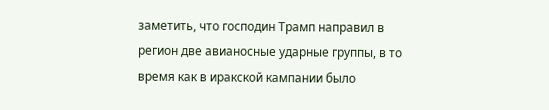заметить, что господин Трамп направил в регион две авианосные ударные группы, в то время как в иракской кампании было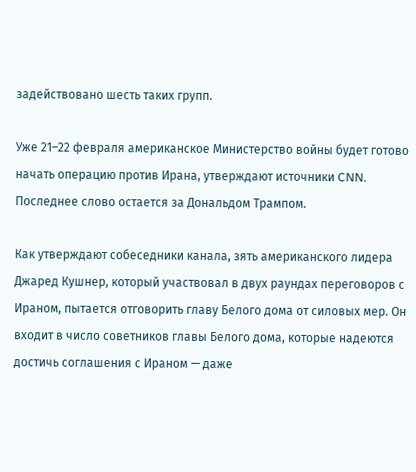задействовано шесть таких групп.

Уже 21–22 февраля американское Министерство войны будет готово начать операцию против Ирана, утверждают источники CNN. Последнее слово остается за Дональдом Трампом.

Как утверждают собеседники канала, зять американского лидера Джаред Кушнер, который участвовал в двух раундах переговоров с Ираном, пытается отговорить главу Белого дома от силовых мер. Он входит в число советников главы Белого дома, которые надеются достичь соглашения с Ираном — даже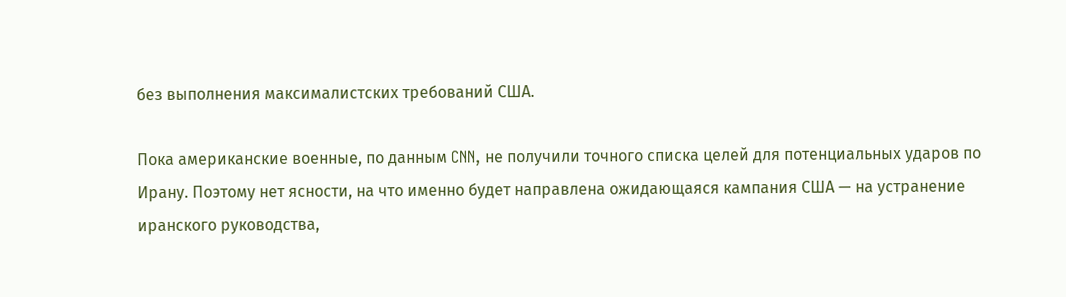без выполнения максималистских требований США.

Пока американские военные, по данным CNN, не получили точного списка целей для потенциальных ударов по Ирану. Поэтому нет ясности, на что именно будет направлена ожидающаяся кампания США — на устранение иранского руководства,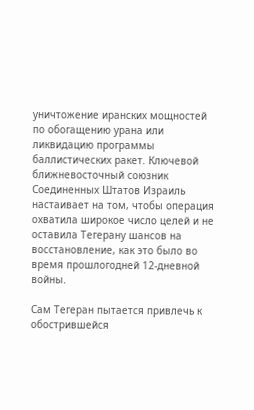уничтожение иранских мощностей по обогащению урана или ликвидацию программы баллистических ракет. Ключевой ближневосточный союзник Соединенных Штатов Израиль настаивает на том, чтобы операция охватила широкое число целей и не оставила Тегерану шансов на восстановление, как это было во время прошлогодней 12-дневной войны.

Сам Тегеран пытается привлечь к обострившейся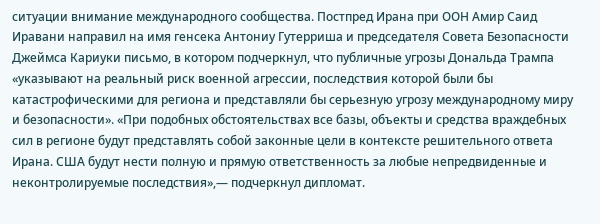ситуации внимание международного сообщества. Постпред Ирана при ООН Амир Саид Иравани направил на имя генсека Антониу Гутерриша и председателя Совета Безопасности Джеймса Кариуки письмо, в котором подчеркнул, что публичные угрозы Дональда Трампа «указывают на реальный риск военной агрессии, последствия которой были бы катастрофическими для региона и представляли бы серьезную угрозу международному миру и безопасности». «При подобных обстоятельствах все базы, объекты и средства враждебных сил в регионе будут представлять собой законные цели в контексте решительного ответа Ирана. США будут нести полную и прямую ответственность за любые непредвиденные и неконтролируемые последствия»,— подчеркнул дипломат.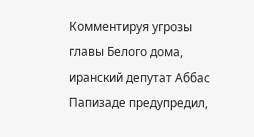Комментируя угрозы главы Белого дома, иранский депутат Аббас Папизаде предупредил,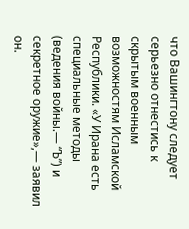что Вашингтону следует серьезно отнестись к скрытым военным возможностям Исламской Республики. «У Ирана есть специальные методы (ведения войны.— “Ъ”) и секретное оружие»,— заявил он.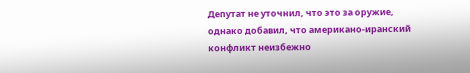Депутат не уточнил, что это за оружие, однако добавил, что американо-иранский конфликт неизбежно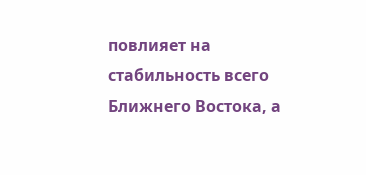повлияет на стабильность всего Ближнего Востока, а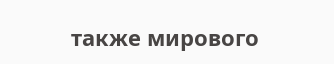также мирового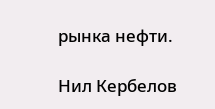рынка нефти.

Нил Кербелов